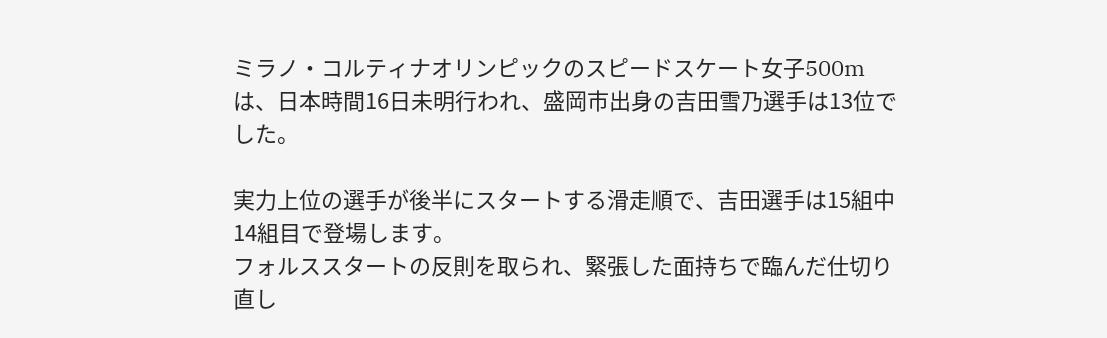ミラノ・コルティナオリンピックのスピードスケート女子500mは、日本時間16日未明行われ、盛岡市出身の吉田雪乃選手は13位でした。

実力上位の選手が後半にスタートする滑走順で、吉田選手は15組中14組目で登場します。
フォルススタートの反則を取られ、緊張した面持ちで臨んだ仕切り直し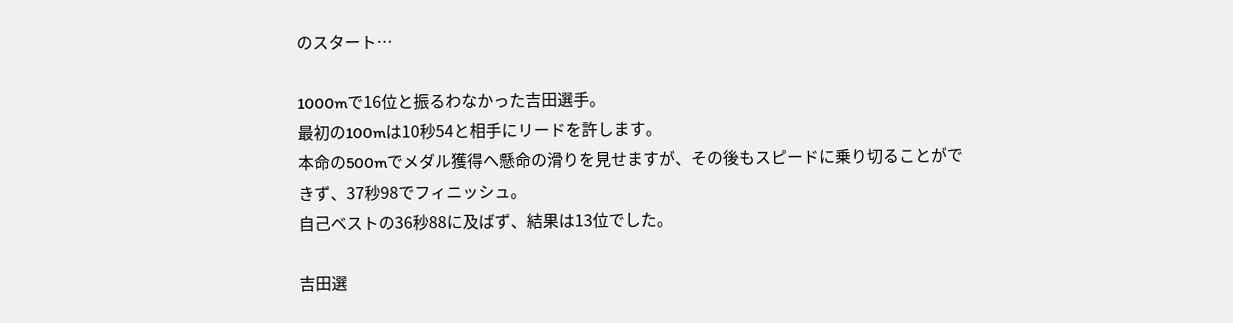のスタート…

1000mで16位と振るわなかった吉田選手。
最初の100mは10秒54と相手にリードを許します。
本命の500mでメダル獲得へ懸命の滑りを見せますが、その後もスピードに乗り切ることができず、37秒98でフィニッシュ。
自己ベストの36秒88に及ばず、結果は13位でした。

吉田選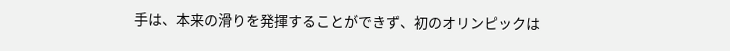手は、本来の滑りを発揮することができず、初のオリンピックは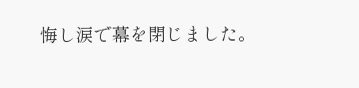悔し涙で幕を閉じました。